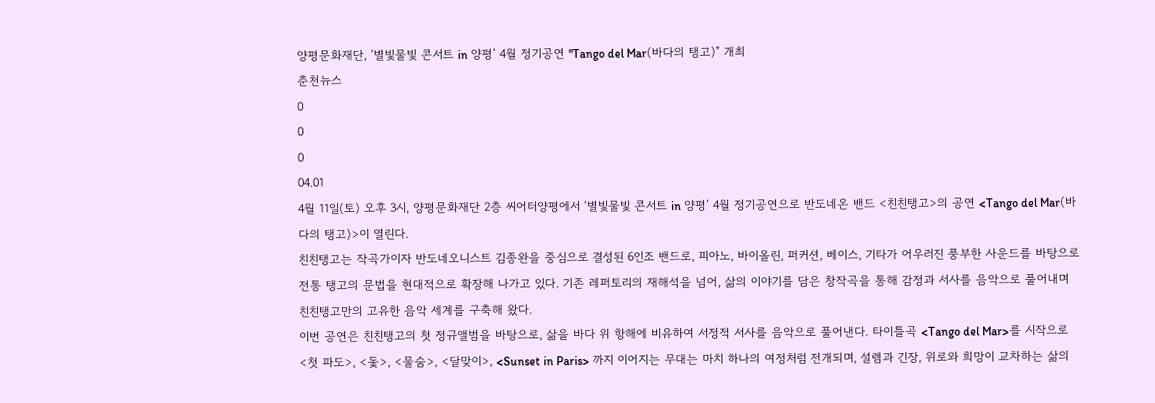양평문화재단, ‘별빛물빛 콘서트 in 양평’ 4월 정기공연 "Tango del Mar(바다의 탱고)" 개최
춘천뉴스
0
0
0
04.01
4월 11일(토) 오후 3시, 양평문화재단 2층 씨어터양평에서 ‘별빛물빛 콘서트 in 양평’ 4월 정기공연으로 반도네온 밴드 <친친탱고>의 공연 <Tango del Mar(바다의 탱고)>이 열린다.
친친탱고는 작곡가이자 반도네오니스트 김종완을 중심으로 결성된 6인조 밴드로, 피아노, 바이올린, 퍼커션, 베이스, 기타가 어우러진 풍부한 사운드를 바탕으로 전통 탱고의 문법을 현대적으로 확장해 나가고 있다. 기존 레퍼토리의 재해석을 넘어, 삶의 이야기를 담은 창작곡을 통해 감정과 서사를 음악으로 풀어내며 친친탱고만의 고유한 음악 세계를 구축해 왔다.
이번 공연은 친친탱고의 첫 정규앨범을 바탕으로, 삶을 바다 위 항해에 비유하여 서정적 서사를 음악으로 풀어낸다. 타이틀곡 <Tango del Mar>를 시작으로 <첫 파도>, <돛>, <물숨>, <달맞이>, <Sunset in Paris> 까지 이어지는 무대는 마치 하나의 여정처럼 전개되며, 설렘과 긴장, 위로와 희망이 교차하는 삶의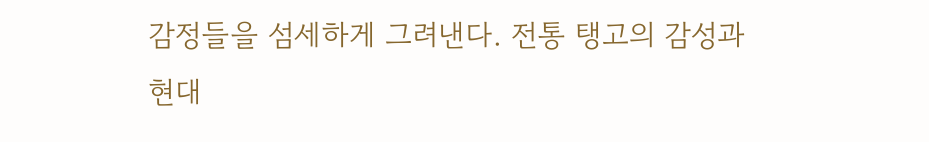감정들을 섬세하게 그려낸다. 전통 탱고의 감성과 현대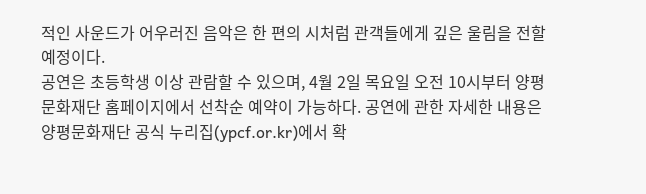적인 사운드가 어우러진 음악은 한 편의 시처럼 관객들에게 깊은 울림을 전할 예정이다.
공연은 초등학생 이상 관람할 수 있으며, 4월 2일 목요일 오전 10시부터 양평문화재단 홈페이지에서 선착순 예약이 가능하다. 공연에 관한 자세한 내용은 양평문화재단 공식 누리집(ypcf.or.kr)에서 확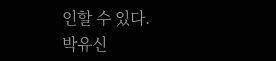인할 수 있다.
박유신